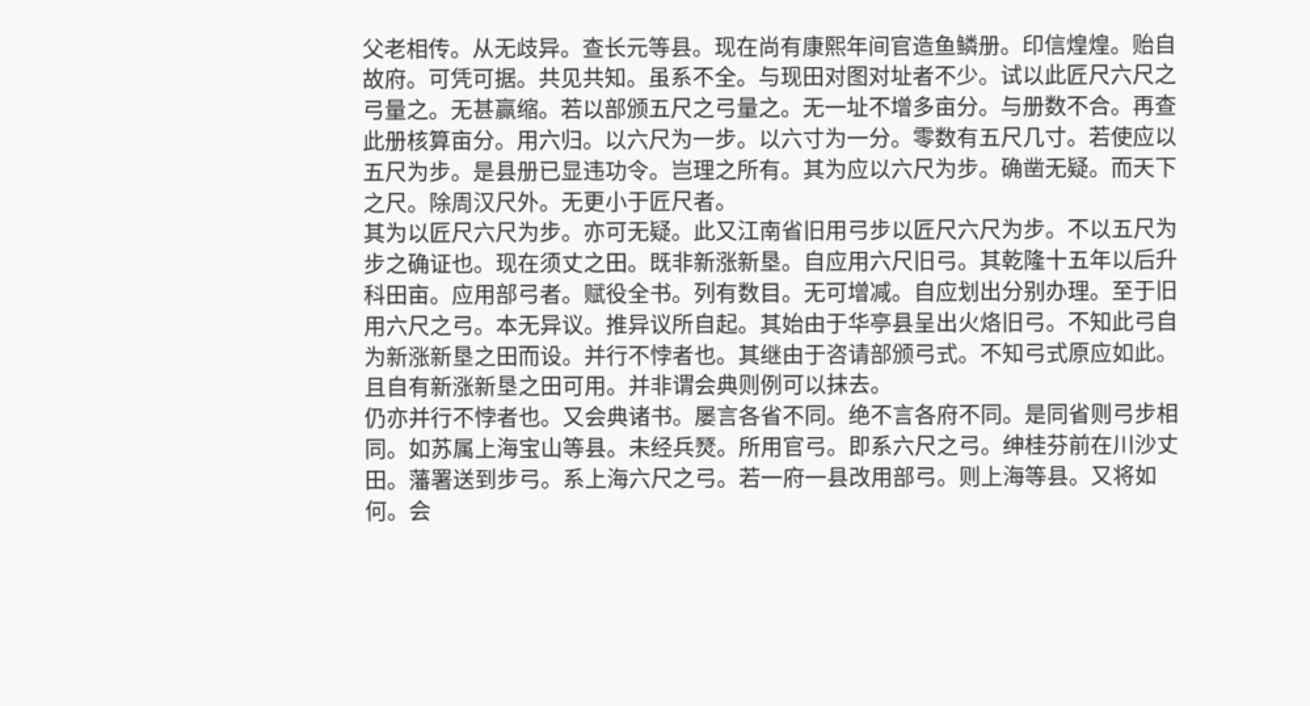父老相传。从无歧异。查长元等县。现在尚有康熙年间官造鱼鳞册。印信煌煌。贻自故府。可凭可据。共见共知。虽系不全。与现田对图对址者不少。试以此匠尺六尺之弓量之。无甚赢缩。若以部颁五尺之弓量之。无一址不增多亩分。与册数不合。再查此册核算亩分。用六归。以六尺为一步。以六寸为一分。零数有五尺几寸。若使应以五尺为步。是县册已显违功令。岂理之所有。其为应以六尺为步。确凿无疑。而天下之尺。除周汉尺外。无更小于匠尺者。
其为以匠尺六尺为步。亦可无疑。此又江南省旧用弓步以匠尺六尺为步。不以五尺为步之确证也。现在须丈之田。既非新涨新垦。自应用六尺旧弓。其乾隆十五年以后升科田亩。应用部弓者。赋役全书。列有数目。无可增减。自应划出分别办理。至于旧用六尺之弓。本无异议。推异议所自起。其始由于华亭县呈出火烙旧弓。不知此弓自为新涨新垦之田而设。并行不悖者也。其继由于咨请部颁弓式。不知弓式原应如此。且自有新涨新垦之田可用。并非谓会典则例可以抹去。
仍亦并行不悖者也。又会典诸书。屡言各省不同。绝不言各府不同。是同省则弓步相同。如苏属上海宝山等县。未经兵燹。所用官弓。即系六尺之弓。绅桂芬前在川沙丈田。藩署送到步弓。系上海六尺之弓。若一府一县改用部弓。则上海等县。又将如何。会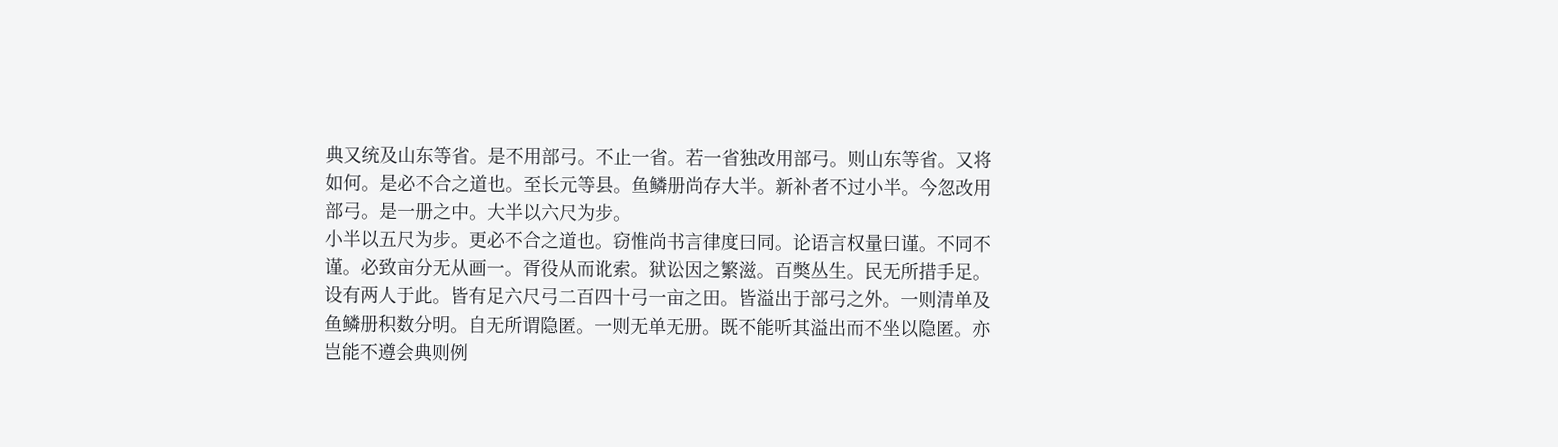典又统及山东等省。是不用部弓。不止一省。若一省独改用部弓。则山东等省。又将如何。是必不合之道也。至长元等县。鱼鳞册尚存大半。新补者不过小半。今忽改用部弓。是一册之中。大半以六尺为步。
小半以五尺为步。更必不合之道也。窃惟尚书言律度曰同。论语言权量曰谨。不同不谨。必致亩分无从画一。胥役从而讹索。狱讼因之繁滋。百獘丛生。民无所措手足。设有两人于此。皆有足六尺弓二百四十弓一亩之田。皆溢出于部弓之外。一则清单及鱼鳞册积数分明。自无所谓隐匿。一则无单无册。既不能听其溢出而不坐以隐匿。亦岂能不遵会典则例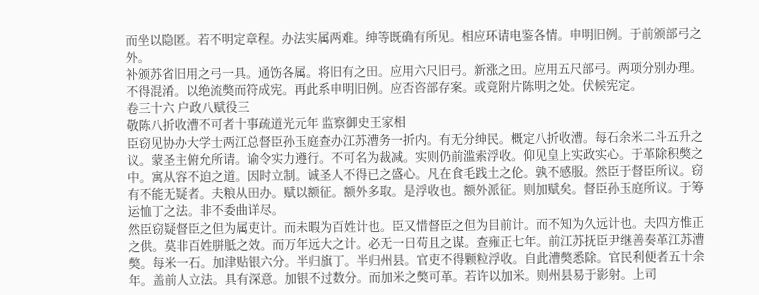而坐以隐匿。若不明定章程。办法实属两难。绅等既确有所见。相应环请电鉴各情。申明旧例。于前颁部弓之外。
补颁苏省旧用之弓一具。通饬各属。将旧有之田。应用六尺旧弓。新涨之田。应用五尺部弓。两项分别办理。不得混淆。以绝流獘而符成宪。再此系申明旧例。应否咨部存案。或竟附片陈明之处。伏候宪定。
卷三十六 户政八赋役三
敬陈八折收漕不可者十事疏道光元年 监察御史王家相
臣窃见协办大学士两江总督臣孙玉庭查办江苏漕务一折内。有无分绅民。概定八折收漕。每石余米二斗五升之议。蒙圣主俯允所请。谕令实力遵行。不可名为裁减。实则仍前滥索浮收。仰见皇上实政实心。于革除积獘之中。寓从容不迫之道。因时立制。诚圣人不得已之盛心。凡在食毛践土之伦。孰不感服。然臣于督臣所议。窃有不能无疑者。夫粮从田办。赋以额征。额外多取。是浮收也。额外派征。则加赋矣。督臣孙玉庭所议。于筹运恤丁之法。非不委曲详尽。
然臣窃疑督臣之但为属吏计。而未暇为百姓计也。臣又惜督臣之但为目前计。而不知为久远计也。夫四方惟正之供。莫非百姓胼胝之效。而万年远大之计。必无一日苟且之谋。查雍正七年。前江苏抚臣尹继善奏革江苏漕獘。每米一石。加津贴银六分。半归旗丁。半归州县。官吏不得颗粒浮收。自此漕獘悉除。官民利便者五十余年。盖前人立法。具有深意。加银不过数分。而加米之獘可革。若许以加米。则州县易于影射。上司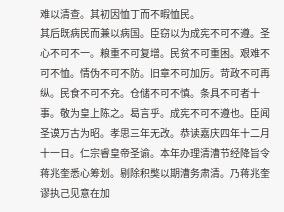难以清查。其初因恤丁而不暇恤民。
其后既病民而兼以病国。臣窃以为成宪不可不遵。圣心不可不一。粮重不可复增。民贫不可重困。艰难不可不恤。情伪不可不防。旧章不可加厉。苛政不可再纵。民食不可不充。仓储不可不慎。条具不可者十事。敬为皇上陈之。曷言乎。成宪不可不遵也。臣闻圣谟万古为昭。孝思三年无改。恭读嘉庆四年十二月十一日。仁宗睿皇帝圣谕。本年办理清漕节经降旨令蒋兆奎悉心筹划。剔除积獘以期漕务肃清。乃蒋兆奎谬执己见意在加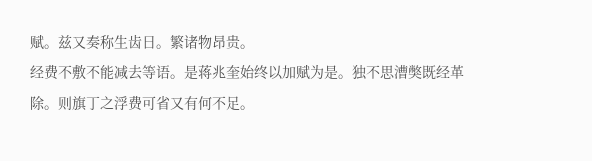赋。兹又奏称生齿日。繁诸物昂贵。
经费不敷不能减去等语。是蒋兆奎始终以加赋为是。独不思漕獘既经革除。则旗丁之浮费可省又有何不足。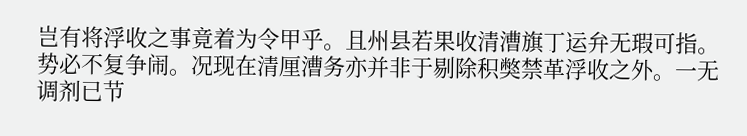岂有将浮收之事竟着为令甲乎。且州县若果收清漕旗丁运弁无瑕可指。势必不复争闹。况现在清厘漕务亦并非于剔除积獘禁革浮收之外。一无调剂已节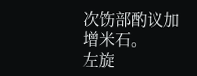次饬部酌议加增米石。
左旋